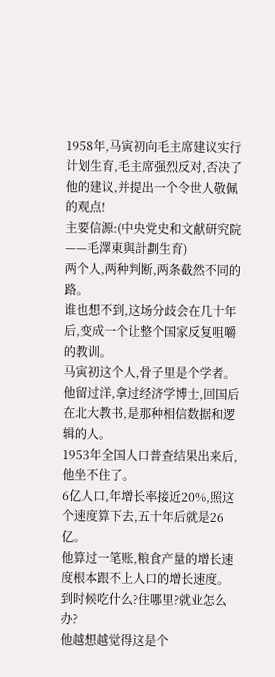1958年,马寅初向毛主席建议实行计划生育,毛主席强烈反对,否决了他的建议,并提出一个令世人敬佩的观点!
主要信源:(中央党史和文献研究院——毛澤東與計劃生育)
两个人,两种判断,两条截然不同的路。
谁也想不到,这场分歧会在几十年后,变成一个让整个国家反复咀嚼的教训。
马寅初这个人,骨子里是个学者。
他留过洋,拿过经济学博士,回国后在北大教书,是那种相信数据和逻辑的人。
1953年全国人口普查结果出来后,他坐不住了。
6亿人口,年增长率接近20%,照这个速度算下去,五十年后就是26亿。
他算过一笔账,粮食产量的增长速度根本跟不上人口的增长速度。
到时候吃什么?住哪里?就业怎么办?
他越想越觉得这是个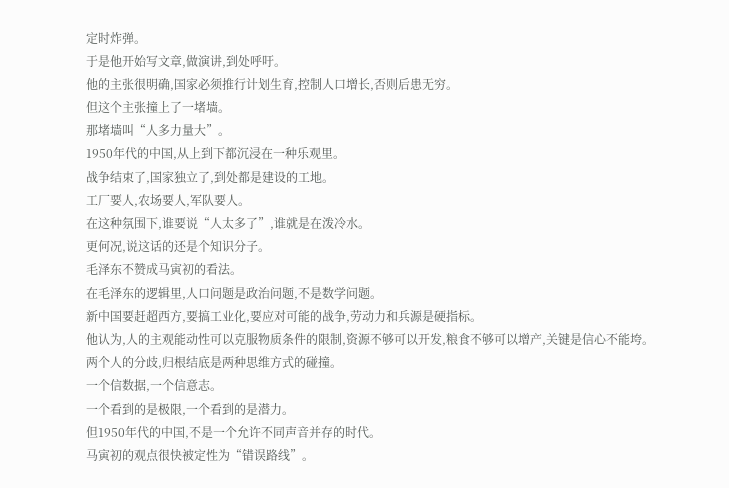定时炸弹。
于是他开始写文章,做演讲,到处呼吁。
他的主张很明确,国家必须推行计划生育,控制人口增长,否则后患无穷。
但这个主张撞上了一堵墙。
那堵墙叫“人多力量大”。
1950年代的中国,从上到下都沉浸在一种乐观里。
战争结束了,国家独立了,到处都是建设的工地。
工厂要人,农场要人,军队要人。
在这种氛围下,谁要说“人太多了”,谁就是在泼冷水。
更何况,说这话的还是个知识分子。
毛泽东不赞成马寅初的看法。
在毛泽东的逻辑里,人口问题是政治问题,不是数学问题。
新中国要赶超西方,要搞工业化,要应对可能的战争,劳动力和兵源是硬指标。
他认为,人的主观能动性可以克服物质条件的限制,资源不够可以开发,粮食不够可以增产,关键是信心不能垮。
两个人的分歧,归根结底是两种思维方式的碰撞。
一个信数据,一个信意志。
一个看到的是极限,一个看到的是潜力。
但1950年代的中国,不是一个允许不同声音并存的时代。
马寅初的观点很快被定性为“错误路线”。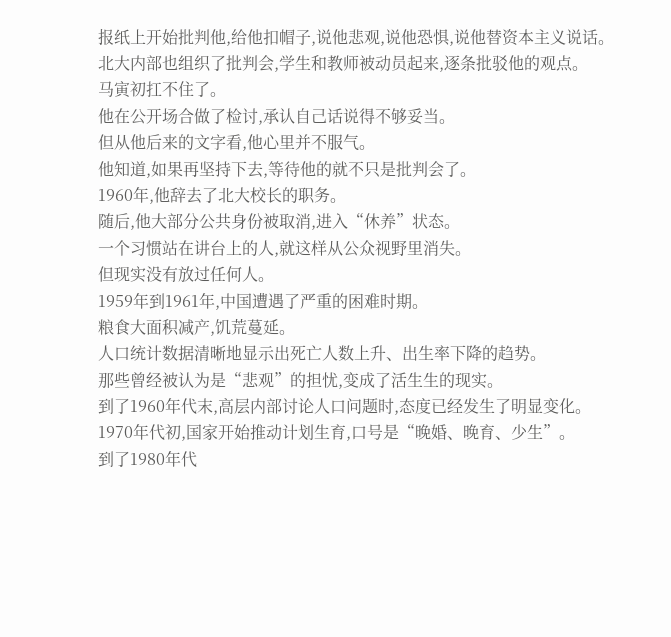报纸上开始批判他,给他扣帽子,说他悲观,说他恐惧,说他替资本主义说话。
北大内部也组织了批判会,学生和教师被动员起来,逐条批驳他的观点。
马寅初扛不住了。
他在公开场合做了检讨,承认自己话说得不够妥当。
但从他后来的文字看,他心里并不服气。
他知道,如果再坚持下去,等待他的就不只是批判会了。
1960年,他辞去了北大校长的职务。
随后,他大部分公共身份被取消,进入“休养”状态。
一个习惯站在讲台上的人,就这样从公众视野里消失。
但现实没有放过任何人。
1959年到1961年,中国遭遇了严重的困难时期。
粮食大面积减产,饥荒蔓延。
人口统计数据清晰地显示出死亡人数上升、出生率下降的趋势。
那些曾经被认为是“悲观”的担忧,变成了活生生的现实。
到了1960年代末,高层内部讨论人口问题时,态度已经发生了明显变化。
1970年代初,国家开始推动计划生育,口号是“晚婚、晚育、少生”。
到了1980年代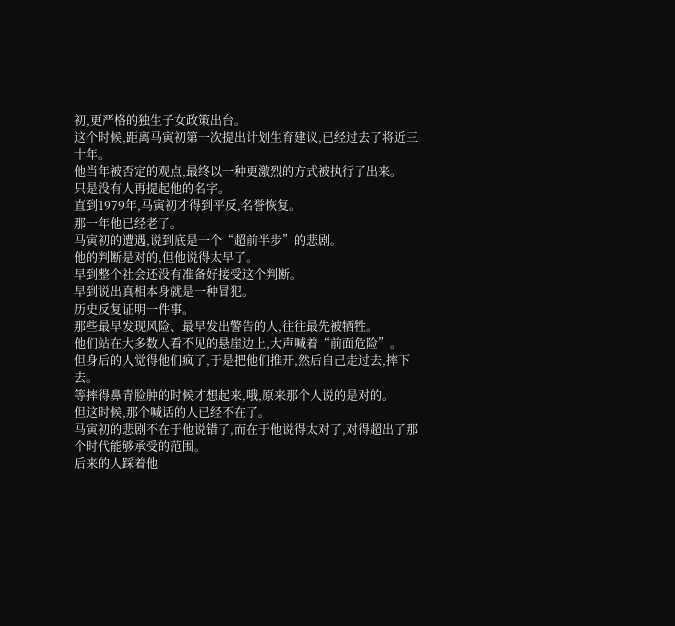初,更严格的独生子女政策出台。
这个时候,距离马寅初第一次提出计划生育建议,已经过去了将近三十年。
他当年被否定的观点,最终以一种更激烈的方式被执行了出来。
只是没有人再提起他的名字。
直到1979年,马寅初才得到平反,名誉恢复。
那一年他已经老了。
马寅初的遭遇,说到底是一个“超前半步”的悲剧。
他的判断是对的,但他说得太早了。
早到整个社会还没有准备好接受这个判断。
早到说出真相本身就是一种冒犯。
历史反复证明一件事。
那些最早发现风险、最早发出警告的人,往往最先被牺牲。
他们站在大多数人看不见的悬崖边上,大声喊着“前面危险”。
但身后的人觉得他们疯了,于是把他们推开,然后自己走过去,摔下去。
等摔得鼻青脸肿的时候才想起来,哦,原来那个人说的是对的。
但这时候,那个喊话的人已经不在了。
马寅初的悲剧不在于他说错了,而在于他说得太对了,对得超出了那个时代能够承受的范围。
后来的人踩着他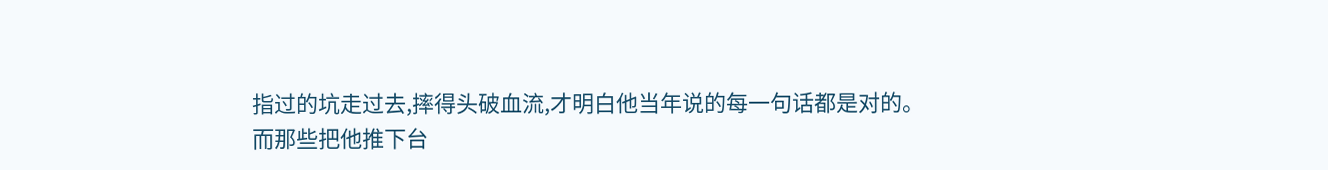指过的坑走过去,摔得头破血流,才明白他当年说的每一句话都是对的。
而那些把他推下台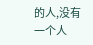的人,没有一个人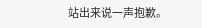站出来说一声抱歉。